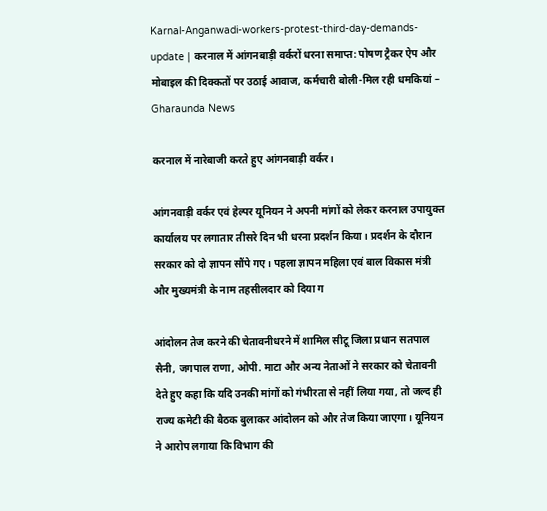Karnal-Anganwadi-workers-protest-third-day-demands-update | करनाल में आंगनबाड़ी वर्करों धरना समाप्त: पोषण ट्रैकर ऐप और मोबाइल की दिक्कतों पर उठाई आवाज, कर्मचारी बोली-मिल रही धमकियां – Gharaunda News

करनाल में नारेबाजी करते हुए आंगनबाड़ी वर्कर।

आंगनवाड़ी वर्कर एवं हेल्पर यूनियन ने अपनी मांगों को लेकर करनाल उपायुक्त कार्यालय पर लगातार तीसरे दिन भी धरना प्रदर्शन किया। प्रदर्शन के दौरान सरकार को दो ज्ञापन सौंपे गए। पहला ज्ञापन महिला एवं बाल विकास मंत्री और मुख्यमंत्री के नाम तहसीलदार को दिया ग

आंदोलन तेज करने की चेतावनीधरने में शामिल सीटू जिला प्रधान सतपाल सैनी, जगपाल राणा, ओपी. माटा और अन्य नेताओं ने सरकार को चेतावनी देते हुए कहा कि यदि उनकी मांगों को गंभीरता से नहीं लिया गया, तो जल्द ही राज्य कमेटी की बैठक बुलाकर आंदोलन को और तेज किया जाएगा। यूनियन ने आरोप लगाया कि विभाग की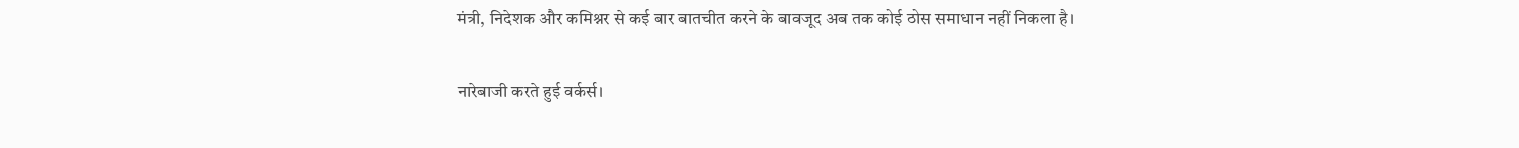मंत्री, निदेशक और कमिश्नर से कई बार बातचीत करने के बावजूद अब तक कोई ठोस समाधान नहीं निकला है।

नारेबाजी करते हुई वर्कर्स।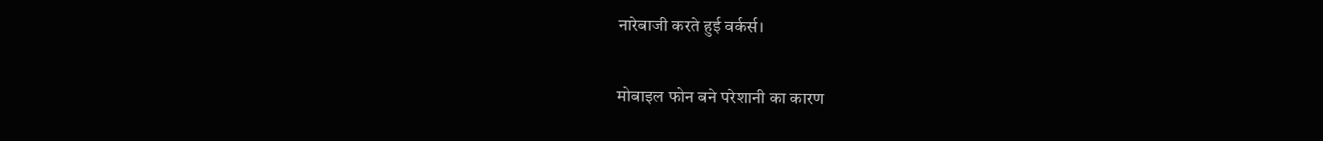नारेबाजी करते हुई वर्कर्स।

मोबाइल फोन बने परेशानी का कारण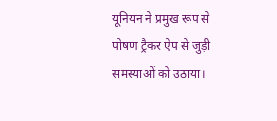यूनियन ने प्रमुख रूप से पोषण ट्रैकर ऐप से जुड़ी समस्याओं को उठाया।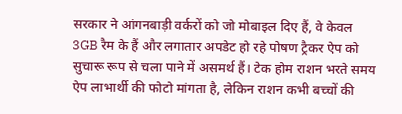सरकार ने आंगनबाड़ी वर्करों को जो मोबाइल दिए हैं, वे केवल 3GB रैम के हैं और लगातार अपडेट हो रहे पोषण ट्रैकर ऐप को सुचारू रूप से चला पाने में असमर्थ हैं। टेक होम राशन भरते समय ऐप लाभार्थी की फोटो मांगता है, लेकिन राशन कभी बच्चों की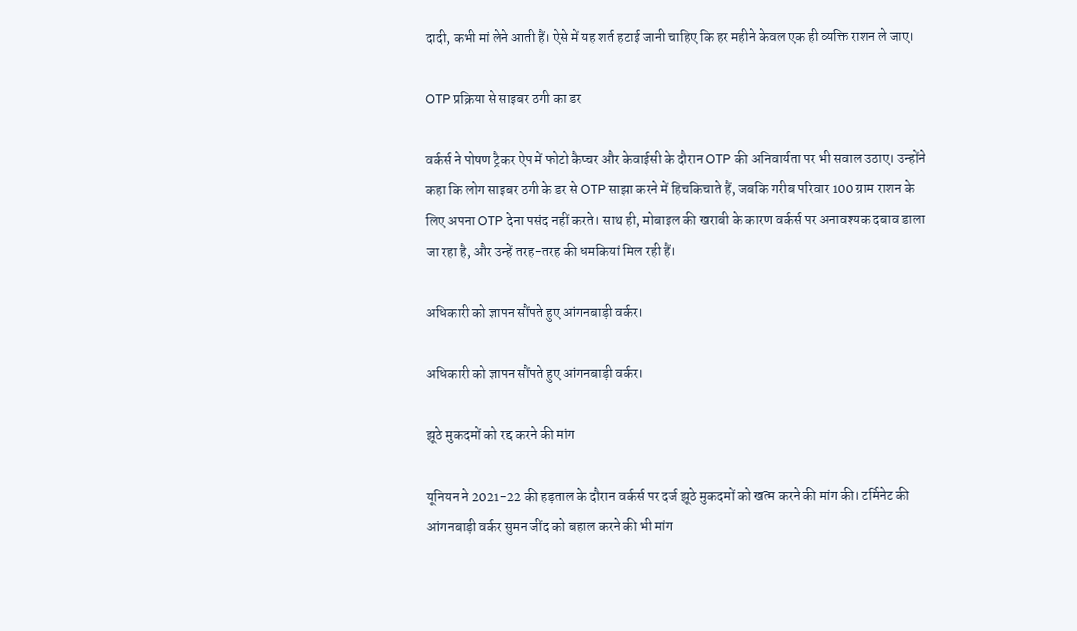दादी, कभी मां लेने आती हैं। ऐसे में यह शर्त हटाई जानी चाहिए कि हर महीने केवल एक ही व्यक्ति राशन ले जाए।

OTP प्रक्रिया से साइबर ठगी का डर

वर्कर्स ने पोषण ट्रैकर ऐप में फोटो कैप्चर और केवाईसी के दौरान OTP की अनिवार्यता पर भी सवाल उठाए। उन्होंने कहा कि लोग साइबर ठगी के डर से OTP साझा करने में हिचकिचाते हैं, जबकि गरीब परिवार 100 ग्राम राशन के लिए अपना OTP देना पसंद नहीं करते। साथ ही, मोबाइल की खराबी के कारण वर्कर्स पर अनावश्यक दबाव डाला जा रहा है, और उन्हें तरह-तरह की धमकियां मिल रही हैं।

अधिकारी को ज्ञापन सौंपते हुए आंगनबाड़ी वर्कर।

अधिकारी को ज्ञापन सौंपते हुए आंगनबाड़ी वर्कर।

झूठे मुकदमों को रद्द करने की मांग

यूनियन ने 2021-22 की हड़ताल के दौरान वर्कर्स पर दर्ज झूठे मुकदमों को खत्म करने की मांग की। टर्मिनेट की आंगनबाड़ी वर्कर सुमन जींद को बहाल करने की भी मांग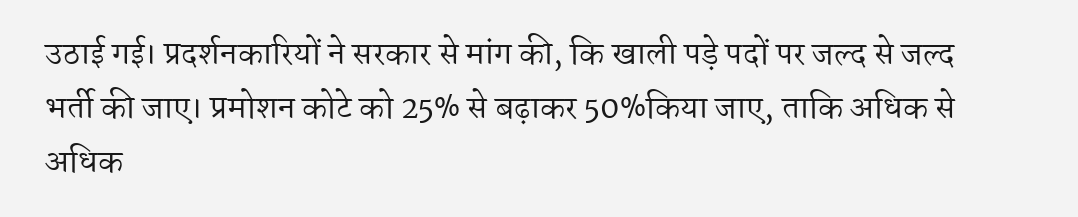उठाई गई। प्रदर्शनकारियों ने सरकार से मांग की, कि खाली पड़े पदों पर जल्द से जल्द भर्ती की जाए। प्रमोशन कोटे को 25% से बढ़ाकर 50%किया जाए, ताकि अधिक से अधिक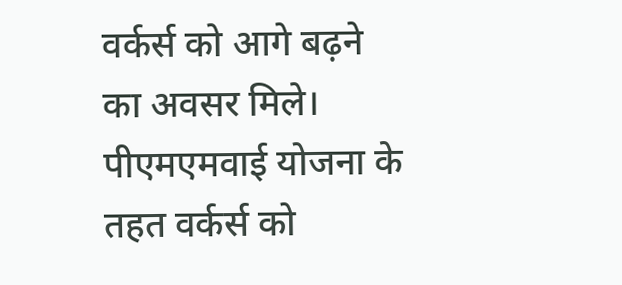वर्कर्स को आगे बढ़ने का अवसर मिले। पीएमएमवाई योजना के तहत वर्कर्स को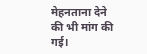मेहनताना देने की भी मांग की गई।